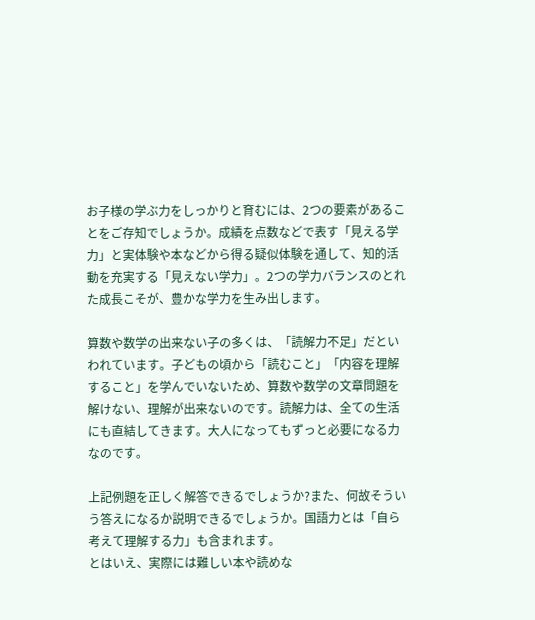お子様の学ぶ力をしっかりと育むには、2つの要素があることをご存知でしょうか。成績を点数などで表す「見える学力」と実体験や本などから得る疑似体験を通して、知的活動を充実する「見えない学力」。2つの学力バランスのとれた成長こそが、豊かな学力を生み出します。

算数や数学の出来ない子の多くは、「読解力不足」だといわれています。子どもの頃から「読むこと」「内容を理解すること」を学んでいないため、算数や数学の文章問題を解けない、理解が出来ないのです。読解力は、全ての生活にも直結してきます。大人になってもずっと必要になる力なのです。

上記例題を正しく解答できるでしょうか?また、何故そういう答えになるか説明できるでしょうか。国語力とは「自ら考えて理解する力」も含まれます。
とはいえ、実際には難しい本や読めな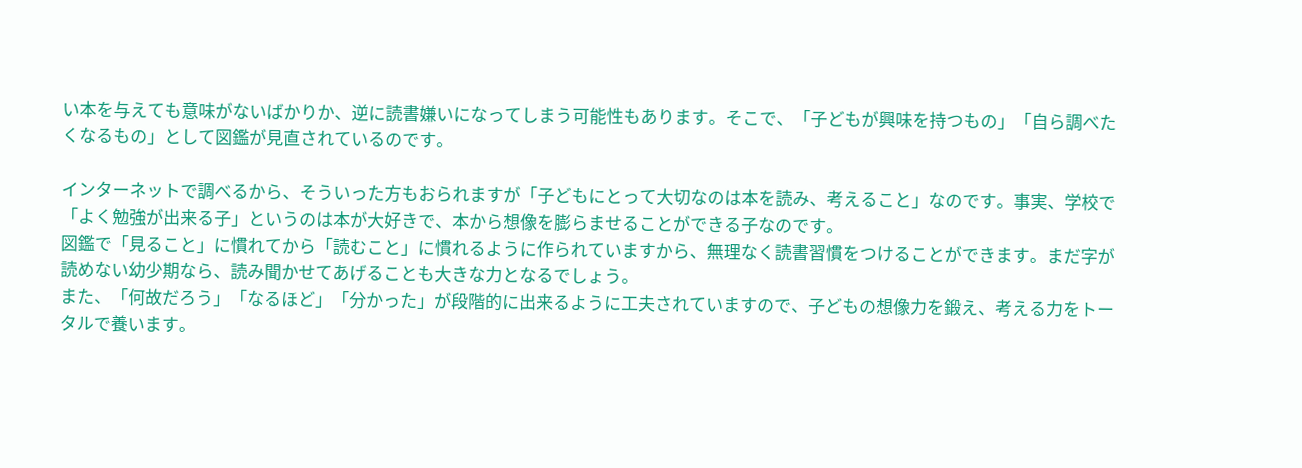い本を与えても意味がないばかりか、逆に読書嫌いになってしまう可能性もあります。そこで、「子どもが興味を持つもの」「自ら調べたくなるもの」として図鑑が見直されているのです。

インターネットで調べるから、そういった方もおられますが「子どもにとって大切なのは本を読み、考えること」なのです。事実、学校で「よく勉強が出来る子」というのは本が大好きで、本から想像を膨らませることができる子なのです。
図鑑で「見ること」に慣れてから「読むこと」に慣れるように作られていますから、無理なく読書習慣をつけることができます。まだ字が読めない幼少期なら、読み聞かせてあげることも大きな力となるでしょう。
また、「何故だろう」「なるほど」「分かった」が段階的に出来るように工夫されていますので、子どもの想像力を鍛え、考える力をトータルで養います。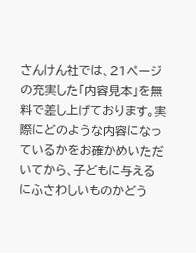さんけん社では、21ページの充実した「内容見本」を無料で差し上げております。実際にどのような内容になっているかをお確かめいただいてから、子どもに与えるにふさわしいものかどう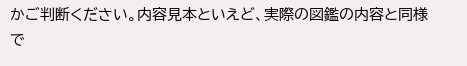かご判断ください。内容見本といえど、実際の図鑑の内容と同様で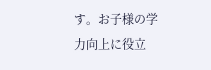す。お子様の学力向上に役立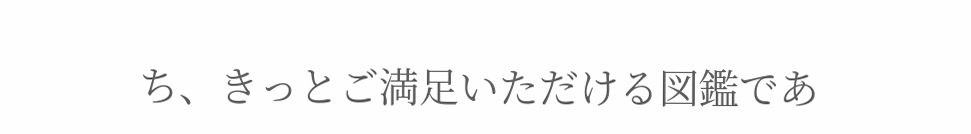ち、きっとご満足いただける図鑑であ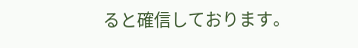ると確信しております。